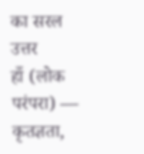का सरल उत्तर
हाँ (लोक परंपरा) — कृतज्ञता,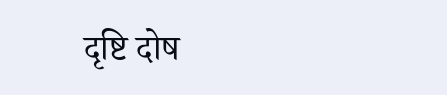दृष्टि दोष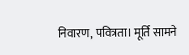निवारण, पवित्रता। मूर्ति सामने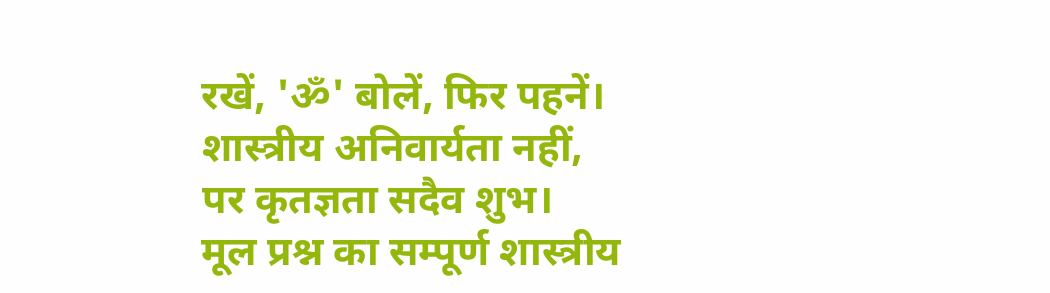रखें, 'ॐ' बोलें, फिर पहनें। शास्त्रीय अनिवार्यता नहीं, पर कृतज्ञता सदैव शुभ।
मूल प्रश्न का सम्पूर्ण शास्त्रीय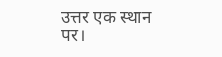उत्तर एक स्थान पर।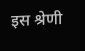इस श्रेणी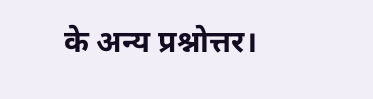के अन्य प्रश्नोत्तर।